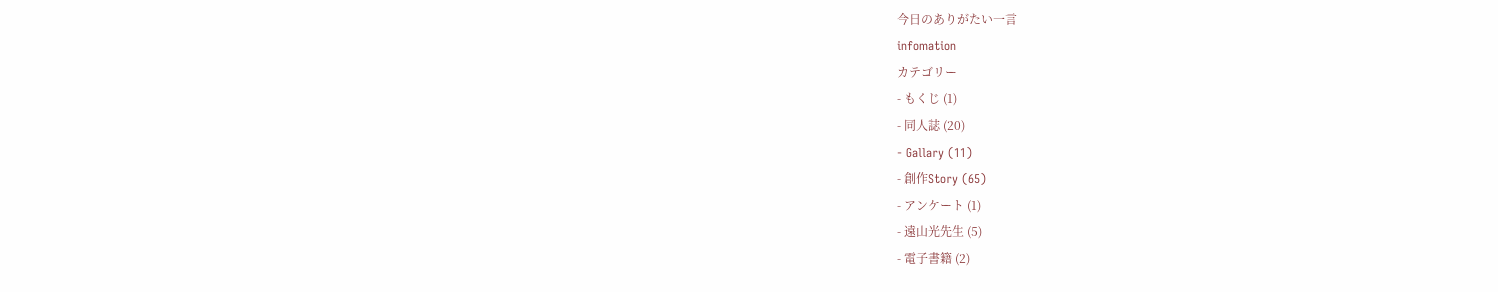今日のありがたい一言
infomation
カテゴリー
- もくじ (1)
- 同人誌 (20)
- Gallary (11)
- 創作Story (65)
- アンケート (1)
- 遠山光先生 (5)
- 電子書籍 (2)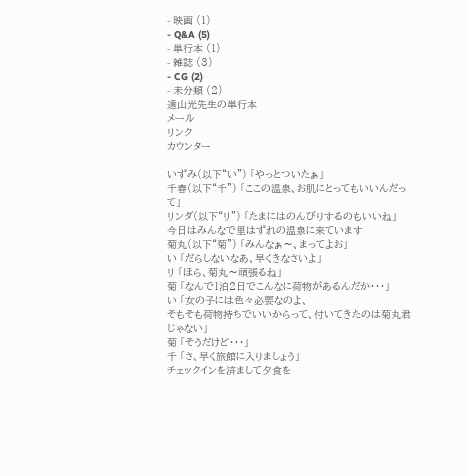- 映画 (1)
- Q&A (5)
- 単行本 (1)
- 雑誌 (3)
- CG (2)
- 未分類 (2)
遠山光先生の単行本
メール
リンク
カウンター

いずみ(以下“い”) 「やっとついたぁ」
千春(以下“千”) 「ここの温泉、お肌にとってもいいんだって」
リンダ(以下“リ”) 「たまにはのんびりするのもいいね」
今日はみんなで里はずれの温泉に来ています
菊丸(以下“菊”) 「みんなぁ〜、まってよお」
い 「だらしないなあ、早くきなさいよ」
リ 「ほら、菊丸〜頑張るね」
菊 「なんで1泊2日でこんなに荷物があるんだか・・・」
い 「女の子には色々必要なのよ、
そもそも荷物持ちでいいからって、付いてきたのは菊丸君じゃない」
菊 「そうだけど・・・」
千 「さ、早く旅館に入りましょう」
チェックインを済まして夕食を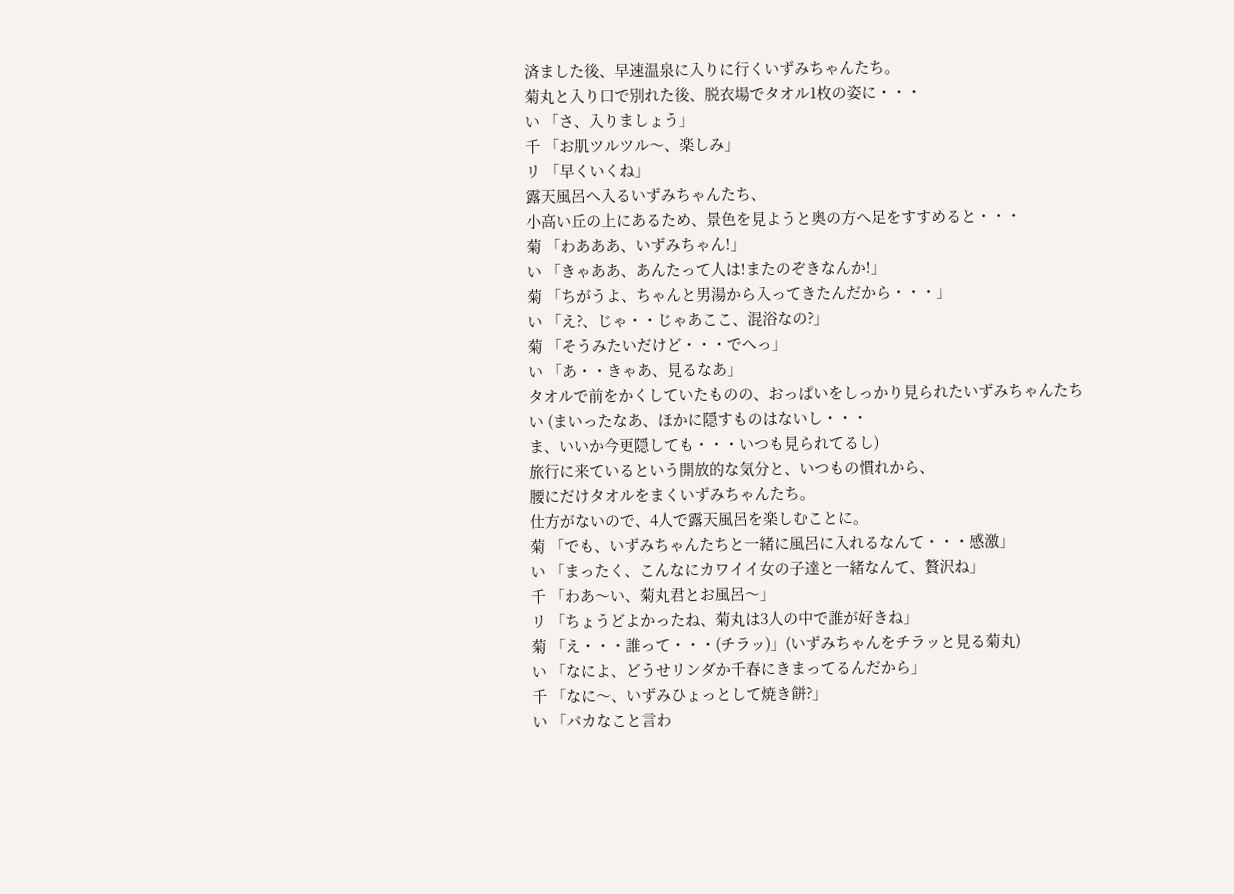済ました後、早速温泉に入りに行くいずみちゃんたち。
菊丸と入り口で別れた後、脱衣場でタオル1枚の姿に・・・
い 「さ、入りましょう」
千 「お肌ツルツル〜、楽しみ」
リ 「早くいくね」
露天風呂へ入るいずみちゃんたち、
小高い丘の上にあるため、景色を見ようと奥の方へ足をすすめると・・・
菊 「わあああ、いずみちゃん!」
い 「きゃああ、あんたって人は!またのぞきなんか!」
菊 「ちがうよ、ちゃんと男湯から入ってきたんだから・・・」
い 「え?、じゃ・・じゃあここ、混浴なの?」
菊 「そうみたいだけど・・・でへっ」
い 「あ・・きゃあ、見るなあ」
タオルで前をかくしていたものの、おっぱいをしっかり見られたいずみちゃんたち
い (まいったなあ、ほかに隠すものはないし・・・
ま、いいか今更隠しても・・・いつも見られてるし)
旅行に来ているという開放的な気分と、いつもの慣れから、
腰にだけタオルをまくいずみちゃんたち。
仕方がないので、4人で露天風呂を楽しむことに。
菊 「でも、いずみちゃんたちと一緒に風呂に入れるなんて・・・感激」
い 「まったく、こんなにカワイイ女の子達と一緒なんて、贅沢ね」
千 「わあ〜い、菊丸君とお風呂〜」
リ 「ちょうどよかったね、菊丸は3人の中で誰が好きね」
菊 「え・・・誰って・・・(チラッ)」(いずみちゃんをチラッと見る菊丸)
い 「なによ、どうせリンダか千春にきまってるんだから」
千 「なに〜、いずみひょっとして焼き餅?」
い 「バカなこと言わ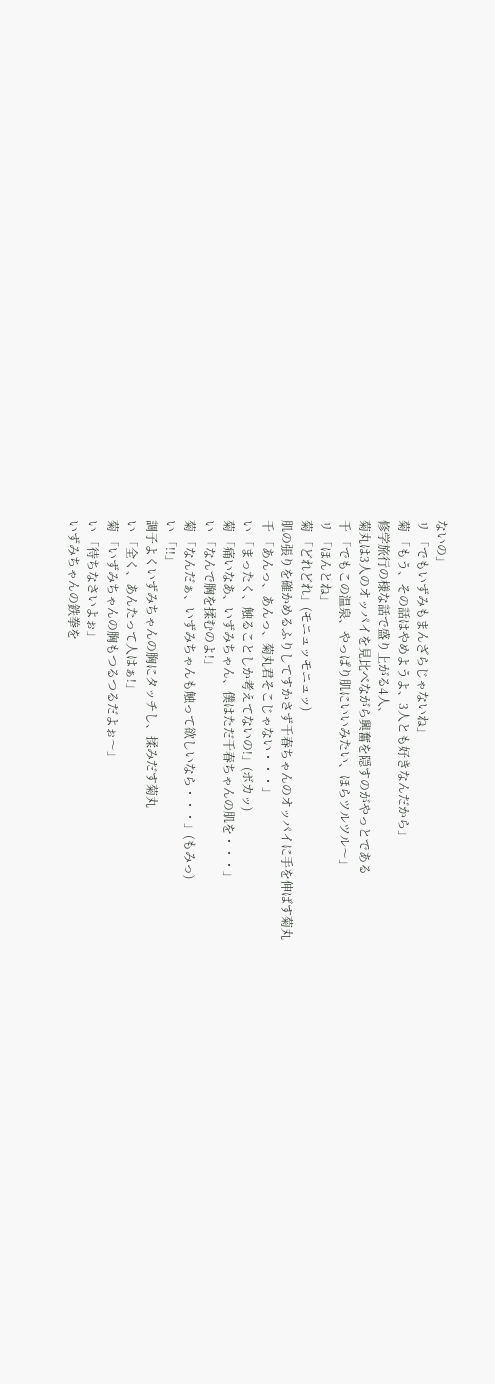ないの」
リ 「でもいずみもまんざらじゃないね」
菊 「もう、その話はやめようよ、3人とも好きなんだから」
修学旅行の様な話で盛り上がる4人、
菊丸は3人のオッパイを見比べながら興奮を隠すのがやっとである
千 「でもこの温泉、やっぱり肌にいいみたい、ほらツルツル〜」
リ 「ほんとね」
菊 「どれどれ」(モニュッモニュッ)
肌の張りを確かめるふりしてすかさず千春ちゃんのオッパイに手を伸ばす菊丸
千 「あんっ、あんっ、菊丸君そこじゃない・・・」
い 「まったく、触ることしか考えてないの!」(ボカッ)
菊 「痛いなあ、いずみちゃん、僕はただ千春ちゃんの肌を・・・」
い 「なんで胸を揉むのよ!」
菊 「なんだぁ、いずみちゃんも触って欲しいなら・・・」(もみっ)
い 「!!」
調子よくいずみちゃんの胸にタッチし、揉みだす菊丸
い 「全く、あんたって人はぁ!」
菊 「いずみちゃんの胸もつるつるだよぉ〜」
い 「待ちなさいよぉ」
いずみちゃんの鉄拳を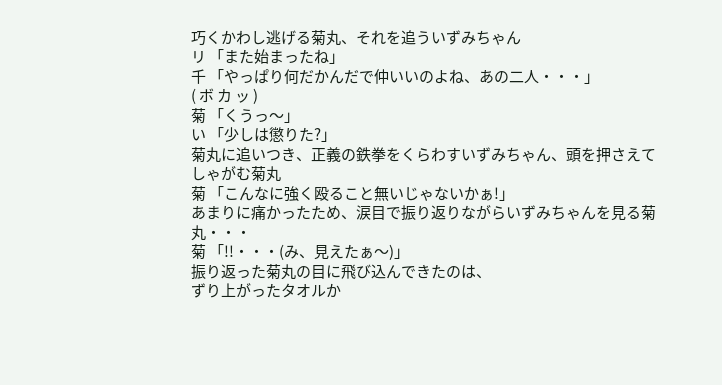巧くかわし逃げる菊丸、それを追ういずみちゃん
リ 「また始まったね」
千 「やっぱり何だかんだで仲いいのよね、あの二人・・・」
( ボ カ ッ )
菊 「くうっ〜」
い 「少しは懲りた?」
菊丸に追いつき、正義の鉄拳をくらわすいずみちゃん、頭を押さえてしゃがむ菊丸
菊 「こんなに強く殴ること無いじゃないかぁ!」
あまりに痛かったため、涙目で振り返りながらいずみちゃんを見る菊丸・・・
菊 「!!・・・(み、見えたぁ〜)」
振り返った菊丸の目に飛び込んできたのは、
ずり上がったタオルか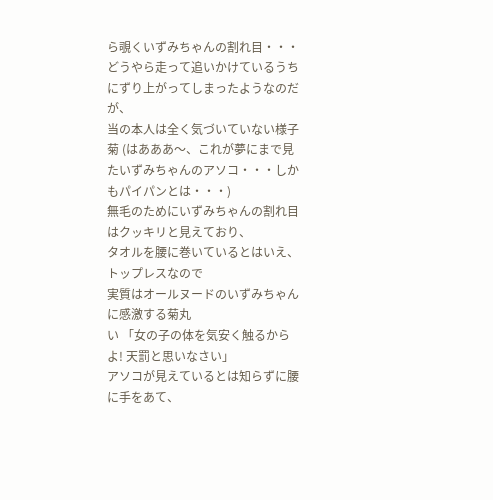ら覗くいずみちゃんの割れ目・・・
どうやら走って追いかけているうちにずり上がってしまったようなのだが、
当の本人は全く気づいていない様子
菊 (はあああ〜、これが夢にまで見たいずみちゃんのアソコ・・・しかもパイパンとは・・・)
無毛のためにいずみちゃんの割れ目はクッキリと見えており、
タオルを腰に巻いているとはいえ、 トップレスなので
実質はオールヌードのいずみちゃんに感激する菊丸
い 「女の子の体を気安く触るからよ! 天罰と思いなさい」
アソコが見えているとは知らずに腰に手をあて、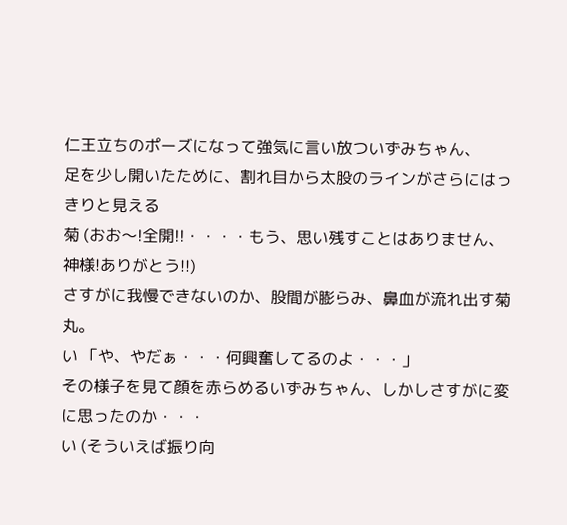仁王立ちのポーズになって強気に言い放ついずみちゃん、
足を少し開いたために、割れ目から太股のラインがさらにはっきりと見える
菊 (おお〜!全開!!・・・・もう、思い残すことはありません、神様!ありがとう!!)
さすがに我慢できないのか、股間が膨らみ、鼻血が流れ出す菊丸。
い 「や、やだぁ・・・何興奮してるのよ・・・」
その様子を見て顔を赤らめるいずみちゃん、しかしさすがに変に思ったのか・・・
い (そういえば振り向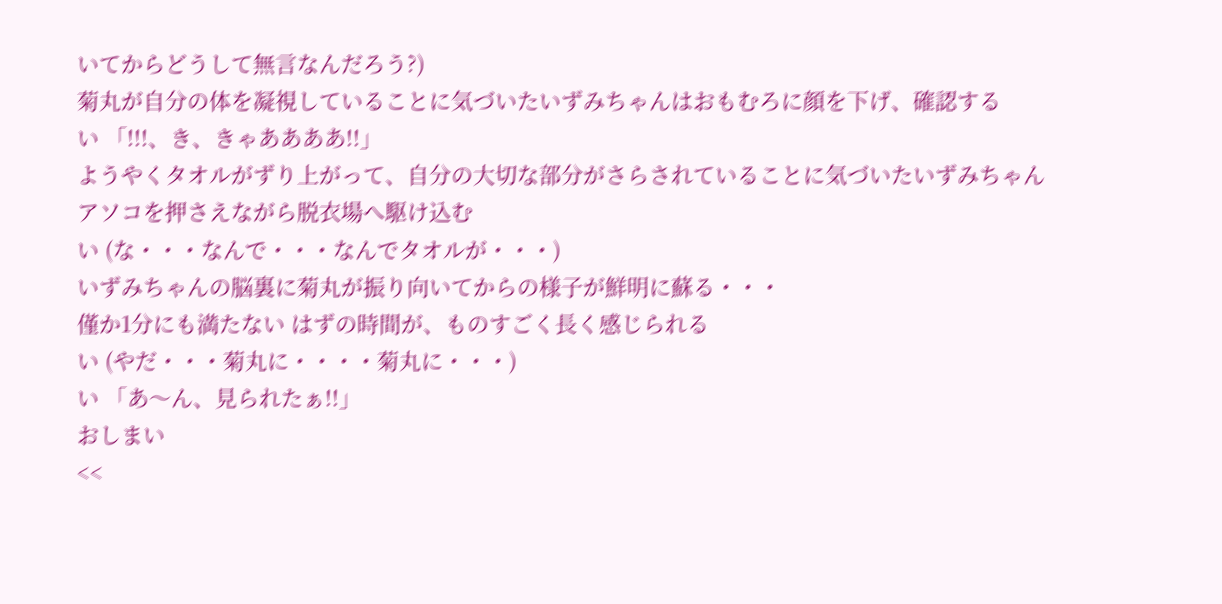いてからどうして無言なんだろう?)
菊丸が自分の体を凝視していることに気づいたいずみちゃんはおもむろに顔を下げ、確認する
い 「!!!、き、きゃああああ!!」
ようやくタオルがずり上がって、自分の大切な部分がさらされていることに気づいたいずみちゃん
アソコを押さえながら脱衣場へ駆け込む
い (な・・・なんで・・・なんでタオルが・・・)
いずみちゃんの脳裏に菊丸が振り向いてからの様子が鮮明に蘇る・・・
僅か1分にも満たない はずの時間が、ものすごく長く感じられる
い (やだ・・・菊丸に・・・・菊丸に・・・)
い 「あ〜ん、見られたぁ!!」
おしまい
<<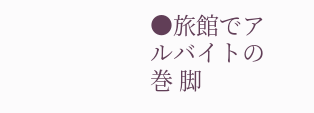●旅館でアルバイトの巻 脚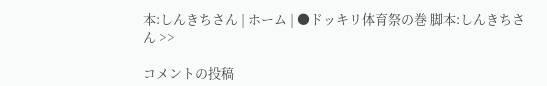本:しんきちさん | ホーム | ●ドッキリ体育祭の巻 脚本:しんきちさん >>

コメントの投稿